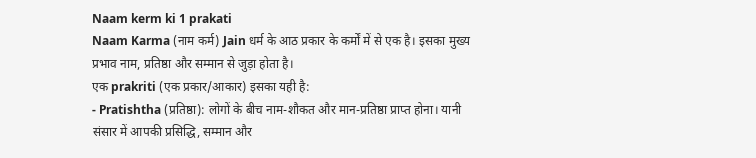Naam kerm ki 1 prakati
Naam Karma (नाम कर्म) Jain धर्म के आठ प्रकार के कर्मों में से एक है। इसका मुख्य प्रभाव नाम, प्रतिष्ठा और सम्मान से जुड़ा होता है।
एक prakriti (एक प्रकार/आकार) इसका यही है:
- Pratishtha (प्रतिष्ठा): लोगों के बीच नाम-शौकत और मान-प्रतिष्ठा प्राप्त होना। यानी संसार में आपकी प्रसिद्धि, सम्मान और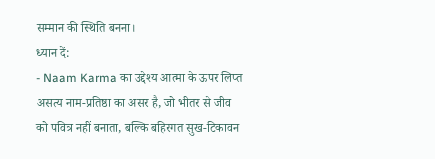सम्मान की स्थिति बनना।
ध्यान दें:
- Naam Karma का उद्देश्य आत्मा के ऊपर लिप्त असत्य नाम-प्रतिष्ठा का असर है, जो भीतर से जीव को पवित्र नहीं बनाता, बल्कि बहिरगत सुख-टिकावन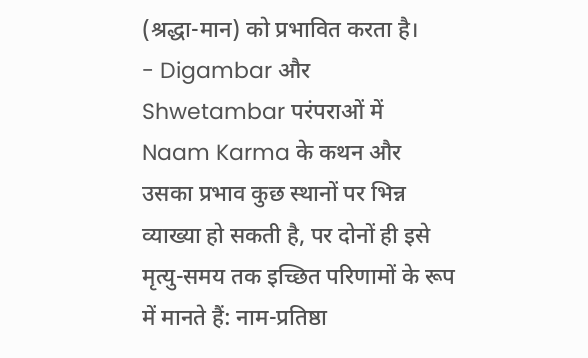(श्रद्धा-मान) को प्रभावित करता है।
- Digambar और Shwetambar परंपराओं में Naam Karma के कथन और उसका प्रभाव कुछ स्थानों पर भिन्न व्याख्या हो सकती है, पर दोनों ही इसे मृत्यु-समय तक इच्छित परिणामों के रूप में मानते हैं: नाम-प्रतिष्ठा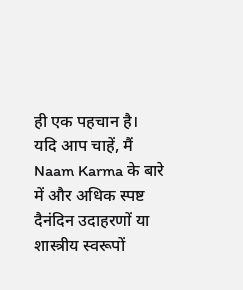ही एक पहचान है।
यदि आप चाहें, मैं Naam Karma के बारे में और अधिक स्पष्ट दैनंदिन उदाहरणों या शास्त्रीय स्वरूपों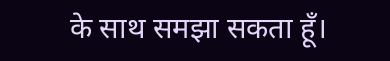के साथ समझा सकता हूँ।